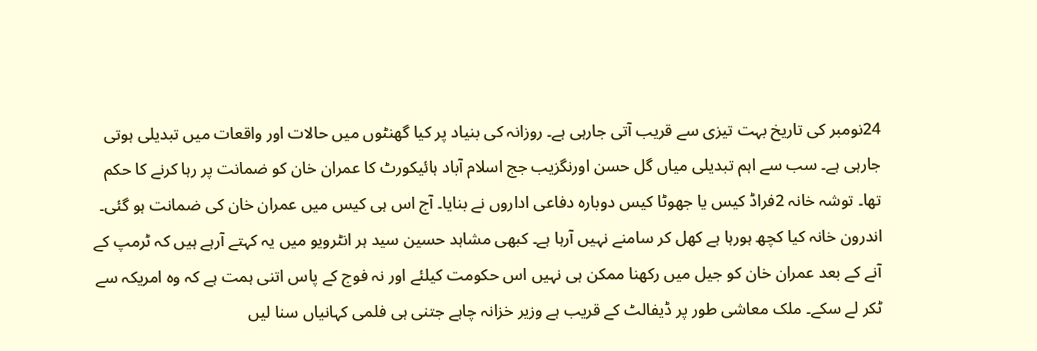24نومبر کی تاریخ بہت تیزی سے قریب آتی جارہی ہے۔ روزانہ کی بنیاد پر کیا گھنٹوں میں حالات اور واقعات میں تبدیلی ہوتی جارہی ہے۔ سب سے اہم تبدیلی میاں گل حسن اورنگزیب جج اسلام آباد ہائیکورٹ کا عمران خان کو ضمانت پر رہا کرنے کا حکم تھا۔ توشہ خانہ 2فراڈ کیس یا جھوٹا کیس دوبارہ دفاعی اداروں نے بنایا۔ آج اس ہی کیس میں عمران خان کی ضمانت ہو گئی۔ اندرون خانہ کیا کچھ ہورہا ہے کھل کر سامنے نہیں آرہا ہے۔ کبھی مشاہد حسین سید ہر انٹرویو میں یہ کہتے آرہے ہیں کہ ٹرمپ کے آنے کے بعد عمران خان کو جیل میں رکھنا ممکن ہی نہیں اس حکومت کیلئے اور نہ فوج کے پاس اتنی ہمت ہے کہ وہ امریکہ سے ٹکر لے سکے۔ ملک معاشی طور پر ڈیفالٹ کے قریب ہے وزیر خزانہ چاہے جتنی ہی فلمی کہانیاں سنا لیں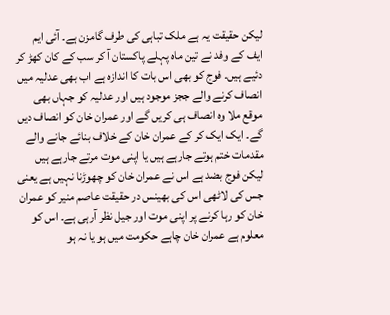لیکن حقیقت یہ ہے ملک تباہی کی طرف گامزن ہے۔ آئی ایم ایف کے وفد نے تین ماہ پہلے پاکستان آ کر سب کے کان کھڑ کر دئیے ہیں۔ فوج کو بھی اس بات کا اندازہ ہے اب بھی عدلیہ میں انصاف کرنے والے ججز موجود ہیں اور عدلیہ کو جہاں بھی موقع ملا وہ انصاف ہی کریں گے اور عمران خان کو انصاف دیں گے۔ ایک ایک کر کے عمران خان کے خلاف بنائے جانے والے مقدمات ختم ہوتے جارہے ہیں یا اپنی موت مرتے جارہے ہیں لیکن فوج بضد ہے اس نے عمران خان کو چھوڑنا نہیں ہے یعنی جس کی لاٹھی اس کی بھینس در حقیقت عاصم منیر کو عمران خان کو رہا کرنے پر اپنی موت اور جیل نظر آرہی ہے۔ اس کو معلوم ہے عمران خان چاہے حکومت میں ہو یا نہ ہو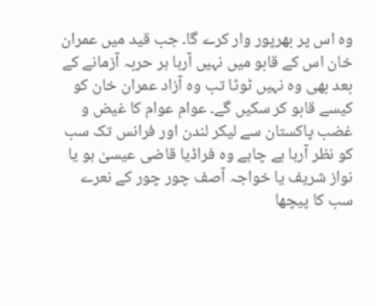وہ اس پر بھرپور وار کرے گا۔ جب قید میں عمران خان اس کے قابو میں نہیں آرہا ہر حربہ آزمانے کے بعد بھی وہ نہیں ٹوٹا تب وہ آزاد عمران خان کو کیسے قابو کر سکیں گے۔ عوام عوام کا غیض و غضب پاکستان سے لیکر لندن اور فرانس تک سب کو نظر آرہا ہے چاہے وہ فراڈیا قاضی عیسیٰ ہو یا نواز شریف یا خواجہ آصف چور چور کے نعرے سب کا پیچھا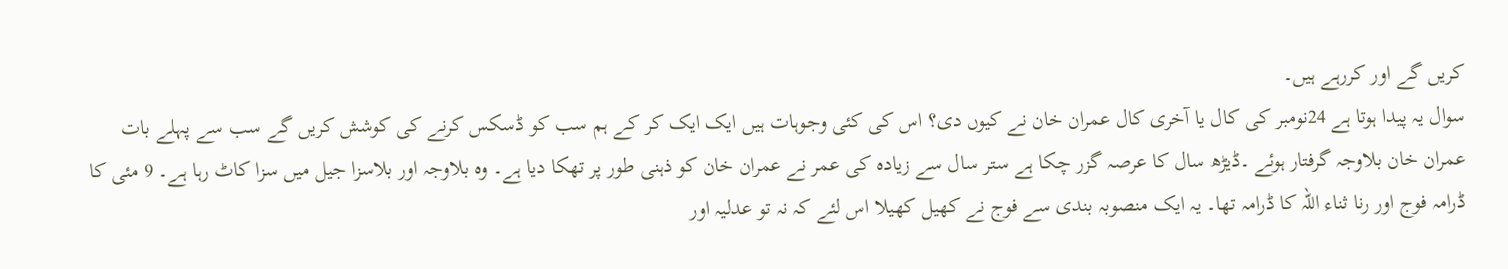کریں گے اور کررہے ہیں۔
سوال یہ پیدا ہوتا ہے 24نومبر کی کال یا آخری کال عمران خان نے کیوں دی؟ اس کی کئی وجوہات ہیں ایک ایک کر کے ہم سب کو ڈسکس کرنے کی کوشش کریں گے سب سے پہلے بات عمران خان بلاوجہ گرفتار ہوئے ۔ڈیڑھ سال کا عرصہ گزر چکا ہے ستر سال سے زیادہ کی عمر نے عمران خان کو ذہنی طور پر تھکا دیا ہے۔ وہ بلاوجہ اور بلاسزا جیل میں سزا کاٹ رہا ہے۔ 9 مئی کا ڈرامہ فوج اور رنا ثناء اللہ کا ڈرامہ تھا۔ یہ ایک منصوبہ بندی سے فوج نے کھیل کھیلا اس لئے کہ نہ تو عدلیہ اور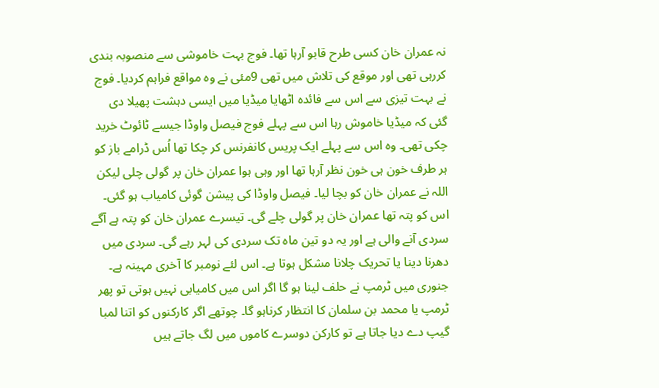نہ عمران خان کسی طرح قابو آرہا تھا۔ فوج بہت خاموشی سے منصوبہ بندی کررہی تھی اور موقع کی تلاش میں تھی 9مئی نے وہ مواقع فراہم کردیا۔ فوج نے بہت تیزی سے اس سے فائدہ اٹھایا میڈیا میں ایسی دہشت پھیلا دی گئی کہ میڈیا خاموش رہا اس سے پہلے فوج فیصل واوڈا جیسے ٹائوٹ خرید چکی تھی۔ وہ اس سے پہلے ایک پریس کانفرنس کر چکا تھا اُس ڈرامے باز کو ہر طرف خون ہی خون نظر آرہا تھا اور وہی ہوا عمران خان پر گولی چلی لیکن اللہ نے عمران خان کو بچا لیا۔ فیصل واوڈا کی پیشن گوئی کامیاب ہو گئی۔ اس کو پتہ تھا عمران خان پر گولی چلے گی۔ تیسرے عمران خان کو پتہ ہے آگے سردی آنے والی ہے اور یہ دو تین ماہ تک سردی کی لہر رہے گی۔ سردی میں دھرنا دینا یا تحریک چلانا مشکل ہوتا ہے۔ اس لئے نومبر کا آخری مہینہ ہے۔ جنوری میں ٹرمپ نے حلف لینا ہو گا اگر اس میں کامیابی نہیں ہوتی تو پھر ٹرمپ یا محمد بن سلمان کا انتظار کرناہو گا۔ چوتھے اگر کارکنوں کو اتنا لمبا گیپ دے دیا جاتا ہے تو کارکن دوسرے کاموں میں لگ جاتے ہیں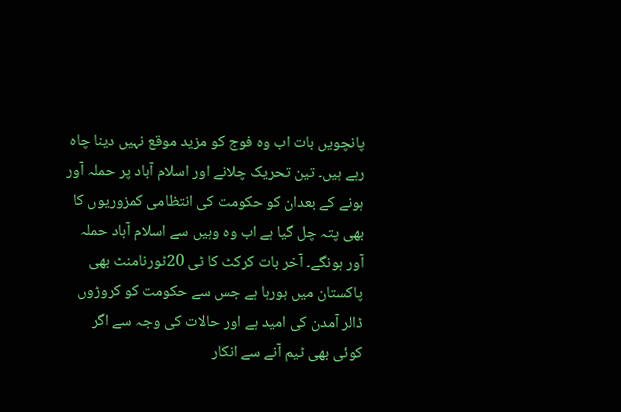پانچویں بات اب وہ فوج کو مزید موقع نہیں دینا چاہ رہے ہیں۔ تین تحریک چلانے اور اسلام آباد پر حملہ آور ہونے کے بعدان کو حکومت کی انتظامی کمزوریوں کا بھی پتہ چل گیا ہے اب وہ وہیں سے اسلام آباد حملہ آور ہونگے۔ آخر بات کرکٹ کا ٹی 20ٹورنامنٹ بھی پاکستان میں ہورہا ہے جس سے حکومت کو کروڑوں ڈالر آمدن کی امید ہے اور حالات کی وجہ سے اگر کوئی بھی ٹیم آنے سے انکار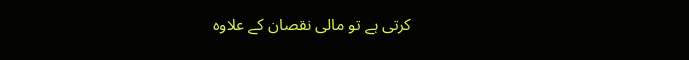کرتی ہے تو مالی نقصان کے علاوہ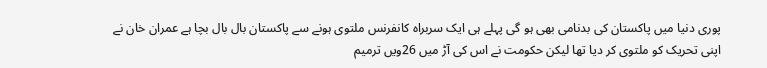پوری دنیا میں پاکستان کی بدنامی بھی ہو گی پہلے ہی ایک سربراہ کانفرنس ملتوی ہونے سے پاکستان بال بال بچا ہے عمران خان نے اپنی تحریک کو ملتوی کر دیا تھا لیکن حکومت نے اس کی آڑ میں 26ویں ترمیم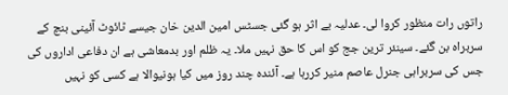راتوں رات منظور کروا لی۔ عدلیہ بے اثر ہو گئی جسٹس امین الدین خان جیسے ٹائوٹ آئینی بنچ کے سربراہ بن گئے۔ سینئر ترین جج کو اس کا حق نہیں ملا۔ یہ ظلم اور بدمعاشی ہے ان دفاعی اداروں کی جس کی سربراہی جنرل عاصم منیر کررہا ہے۔ آئندہ چند روز میں کیا ہونیوالا ہے کسی کو نہیں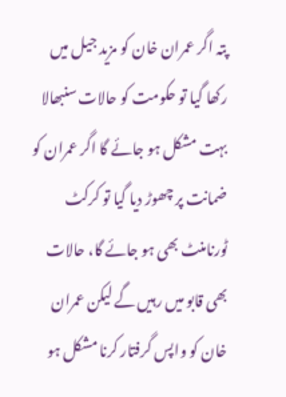پتہ اگر عمران خان کو مزید جیل میں رکھا گیا تو حکومت کو حالات سنبھالا بہت مشکل ہو جائے گا اگر عمران کو ضمانت پر چھوڑ دیا گیا تو کرکٹ ٹورنامنٹ بھی ہو جائے گا، حالات بھی قابو میں رہیں گے لیکن عمران خان کو واپس گرفتار کرنا مشکل ہو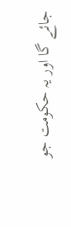جائے گا اور یہ حکومت جو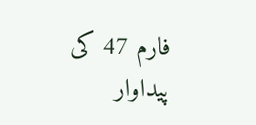فارم 47 کی پیداوار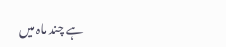ہے چند ماہ میں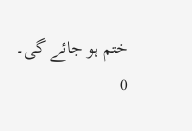ختم ہو جائے گی۔
0